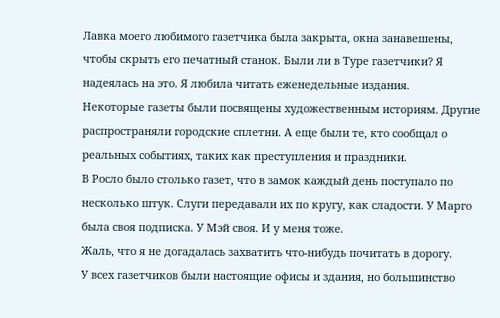Лавка моего любимого газетчика была закрыта, окна занавешены, чтобы скрыть его печатный станок. Были ли в Туре газетчики? Я надеялась на это. Я любила читать еженедельные издания.
Некоторые газеты были посвящены художественным историям. Другие распространяли городские сплетни. А еще были те, кто сообщал о реальных событиях, таких как преступления и праздники.
В Росло было столько газет, что в замок каждый день поступало по несколько штук. Слуги передавали их по кругу, как сладости. У Марго была своя подписка. У Мэй своя. И у меня тоже.
Жаль, что я не догадалась захватить что-нибудь почитать в дорогу.
У всех газетчиков были настоящие офисы и здания, но большинство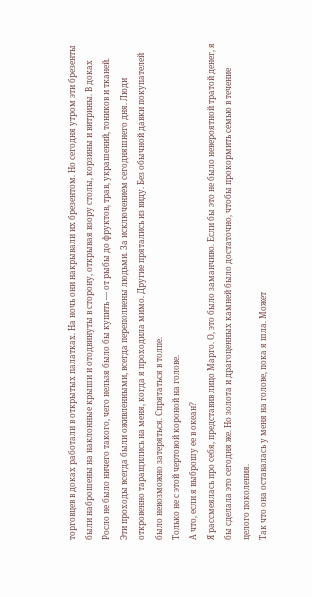торговцев в доках работали в открытых палатках. На ночь они накрывали их брезентом. Но сегодня утром эти брезенты были наброшены на наклонные крыши и отодвинуты в сторону, открывая взору столы, корзины и витрины. В доках Росло не было ничего такого, чего нельзя было бы купить — от рыбы до фруктов, трав, украшений, тоников и тканей.
Эти проходы всегда были оживленными, всегда переполнены людьми. За исключением сегодняшнего дня. Люди откровенно таращились на меня, когда я проходила мимо. Другие прятались из виду. Без обычной давки покупателей было невозможно затеряться. Спрятаться в толпе.
Только не с этой чертовой короной на голове.
А что, если я выброшу ее в океан?
Я рассмеялась про себя, представив лицо Марго. О, это было заманчиво. Если бы это не было невероятной тратой денег, я бы сделала это сегодня же. Но золота и драгоценных камней было достаточно, чтобы прокормить семью в течение целого поколения.
Так что она оставалась у меня на голове, пока я шла. Может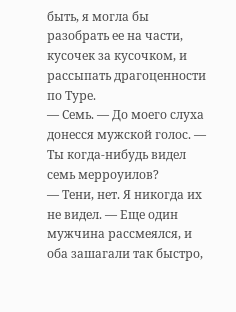быть, я могла бы разобрать ее на части, кусочек за кусочком, и рассыпать драгоценности по Туре.
— Семь. — До моего слуха донесся мужской голос. — Ты когда-нибудь видел семь мерроуилов?
— Тени, нет. Я никогда их не видел. — Еще один мужчина рассмеялся, и оба зашагали так быстро,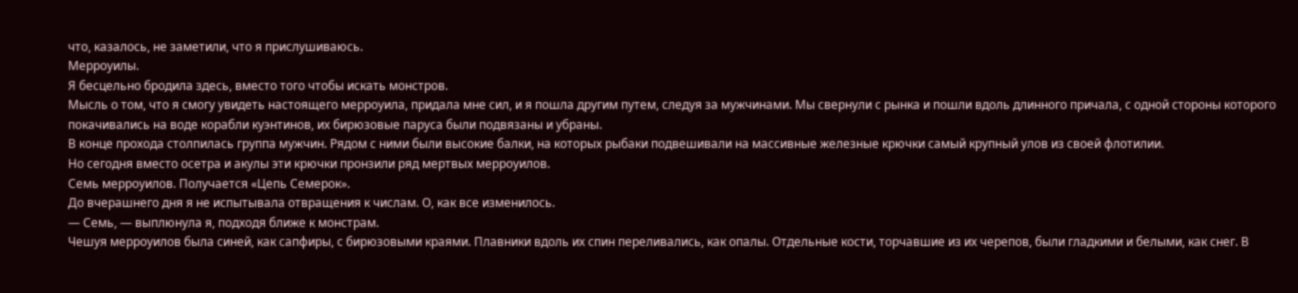что, казалось, не заметили, что я прислушиваюсь.
Мерроуилы.
Я бесцельно бродила здесь, вместо того чтобы искать монстров.
Мысль о том, что я смогу увидеть настоящего мерроуила, придала мне сил, и я пошла другим путем, следуя за мужчинами. Мы свернули с рынка и пошли вдоль длинного причала, с одной стороны которого покачивались на воде корабли куэнтинов, их бирюзовые паруса были подвязаны и убраны.
В конце прохода столпилась группа мужчин. Рядом с ними были высокие балки, на которых рыбаки подвешивали на массивные железные крючки самый крупный улов из своей флотилии.
Но сегодня вместо осетра и акулы эти крючки пронзили ряд мертвых мерроуилов.
Семь мерроуилов. Получается «Цепь Семерок».
До вчерашнего дня я не испытывала отвращения к числам. О, как все изменилось.
— Семь, — выплюнула я, подходя ближе к монстрам.
Чешуя мерроуилов была синей, как сапфиры, с бирюзовыми краями. Плавники вдоль их спин переливались, как опалы. Отдельные кости, торчавшие из их черепов, были гладкими и белыми, как снег. В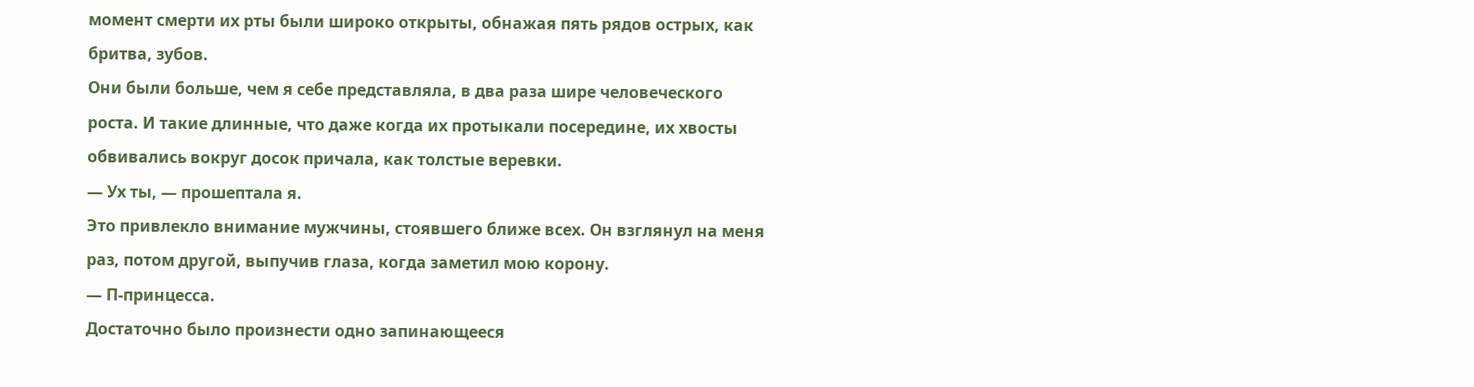момент смерти их рты были широко открыты, обнажая пять рядов острых, как бритва, зубов.
Они были больше, чем я себе представляла, в два раза шире человеческого роста. И такие длинные, что даже когда их протыкали посередине, их хвосты обвивались вокруг досок причала, как толстые веревки.
— Ух ты, — прошептала я.
Это привлекло внимание мужчины, стоявшего ближе всех. Он взглянул на меня раз, потом другой, выпучив глаза, когда заметил мою корону.
— П-принцесса.
Достаточно было произнести одно запинающееся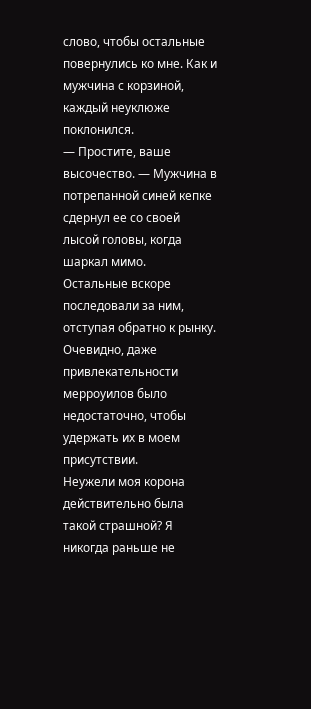слово, чтобы остальные повернулись ко мне. Как и мужчина с корзиной, каждый неуклюже поклонился.
— Простите, ваше высочество. — Мужчина в потрепанной синей кепке сдернул ее со своей лысой головы, когда шаркал мимо.
Остальные вскоре последовали за ним, отступая обратно к рынку. Очевидно, даже привлекательности мерроуилов было недостаточно, чтобы удержать их в моем присутствии.
Неужели моя корона действительно была такой страшной? Я никогда раньше не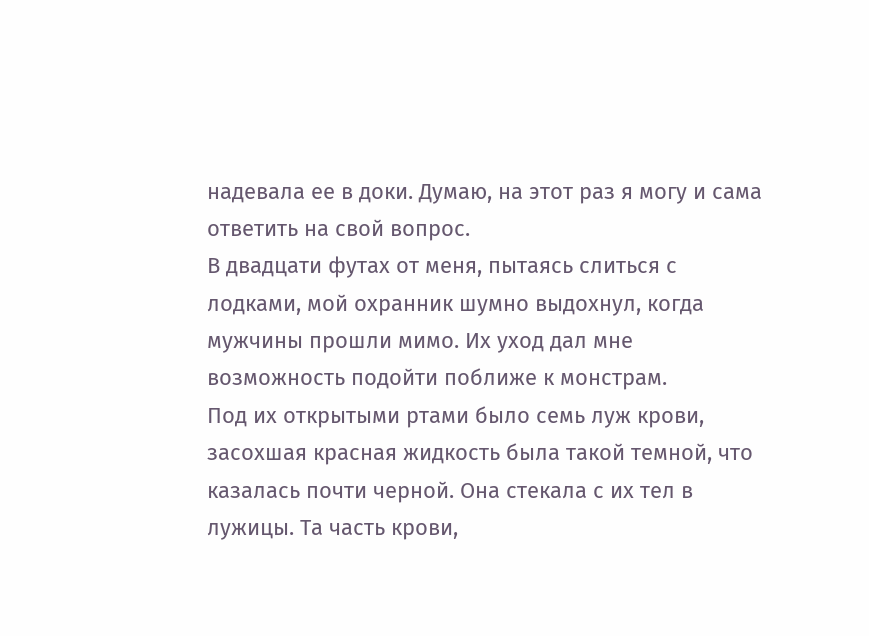надевала ее в доки. Думаю, на этот раз я могу и сама ответить на свой вопрос.
В двадцати футах от меня, пытаясь слиться с лодками, мой охранник шумно выдохнул, когда мужчины прошли мимо. Их уход дал мне возможность подойти поближе к монстрам.
Под их открытыми ртами было семь луж крови, засохшая красная жидкость была такой темной, что казалась почти черной. Она стекала с их тел в лужицы. Та часть крови,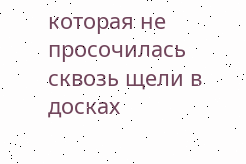которая не просочилась сквозь щели в досках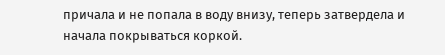причала и не попала в воду внизу, теперь затвердела и начала покрываться коркой.